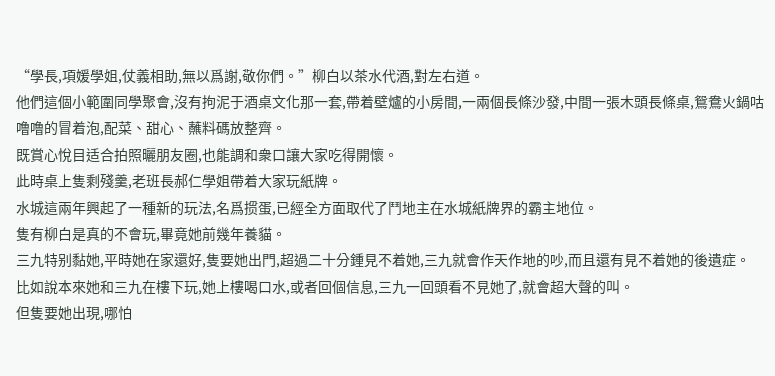“學長,項媛學姐,仗義相助,無以爲謝,敬你們。”柳白以茶水代酒,對左右道。
他們這個小範圍同學聚會,沒有拘泥于酒桌文化那一套,帶着壁爐的小房間,一兩個長條沙發,中間一張木頭長條桌,鴛鴦火鍋咕噜噜的冒着泡,配菜、甜心、蘸料碼放整齊。
既賞心悅目适合拍照曬朋友圈,也能調和衆口讓大家吃得開懷。
此時桌上隻剩殘羹,老班長郝仁學姐帶着大家玩紙牌。
水城這兩年興起了一種新的玩法,名爲掼蛋,已經全方面取代了鬥地主在水城紙牌界的霸主地位。
隻有柳白是真的不會玩,畢竟她前幾年養貓。
三九特别黏她,平時她在家還好,隻要她出門,超過二十分鍾見不着她,三九就會作天作地的吵,而且還有見不着她的後遺症。
比如說本來她和三九在樓下玩,她上樓喝口水,或者回個信息,三九一回頭看不見她了,就會超大聲的叫。
但隻要她出現,哪怕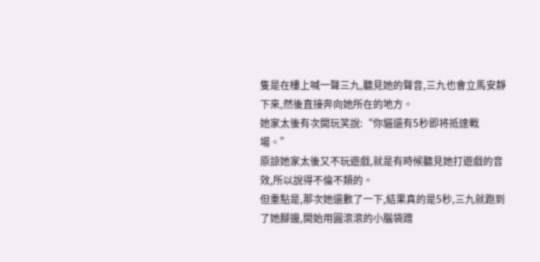隻是在樓上喊一聲三九,聽見她的聲音,三九也會立馬安靜下來,然後直接奔向她所在的地方。
她家太後有次開玩笑說:“你貓還有5秒即将抵達戰場。”
原諒她家太後又不玩遊戲,就是有時候聽見她打遊戲的音效,所以說得不倫不類的。
但重點是,那次她還數了一下,結果真的是5秒,三九就跑到了她腳邊,開始用圓滾滾的小腦袋蹭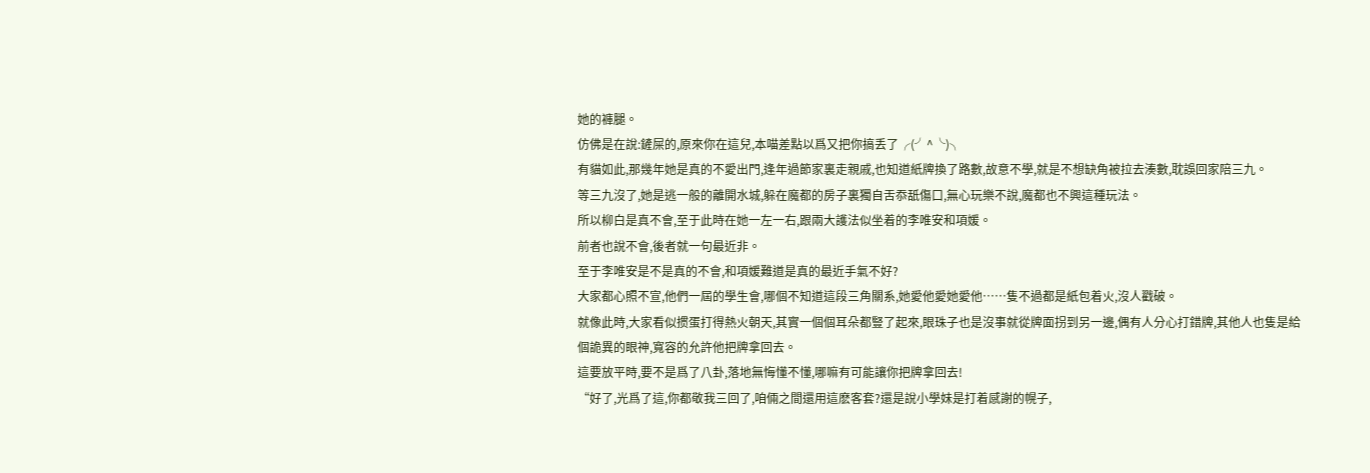她的褲腿。
仿佛是在說:鏟屎的,原來你在這兒,本喵差點以爲又把你搞丢了╭(╯^╰)╮
有貓如此,那幾年她是真的不愛出門,逢年過節家裏走親戚,也知道紙牌換了路數,故意不學,就是不想缺角被拉去湊數,耽誤回家陪三九。
等三九沒了,她是逃一般的離開水城,躲在魔都的房子裏獨自舌忝舐傷口,無心玩樂不說,魔都也不興這種玩法。
所以柳白是真不會,至于此時在她一左一右,跟兩大護法似坐着的李唯安和項媛。
前者也說不會,後者就一句最近非。
至于李唯安是不是真的不會,和項媛難道是真的最近手氣不好?
大家都心照不宣,他們一屆的學生會,哪個不知道這段三角關系,她愛他愛她愛他……隻不過都是紙包着火,沒人戳破。
就像此時,大家看似掼蛋打得熱火朝天,其實一個個耳朵都豎了起來,眼珠子也是沒事就從牌面拐到另一邊,偶有人分心打錯牌,其他人也隻是給個詭異的眼神,寬容的允許他把牌拿回去。
這要放平時,要不是爲了八卦,落地無悔懂不懂,哪嘛有可能讓你把牌拿回去!
“好了,光爲了這,你都敬我三回了,咱倆之間還用這麽客套?還是說小學妹是打着感謝的幌子,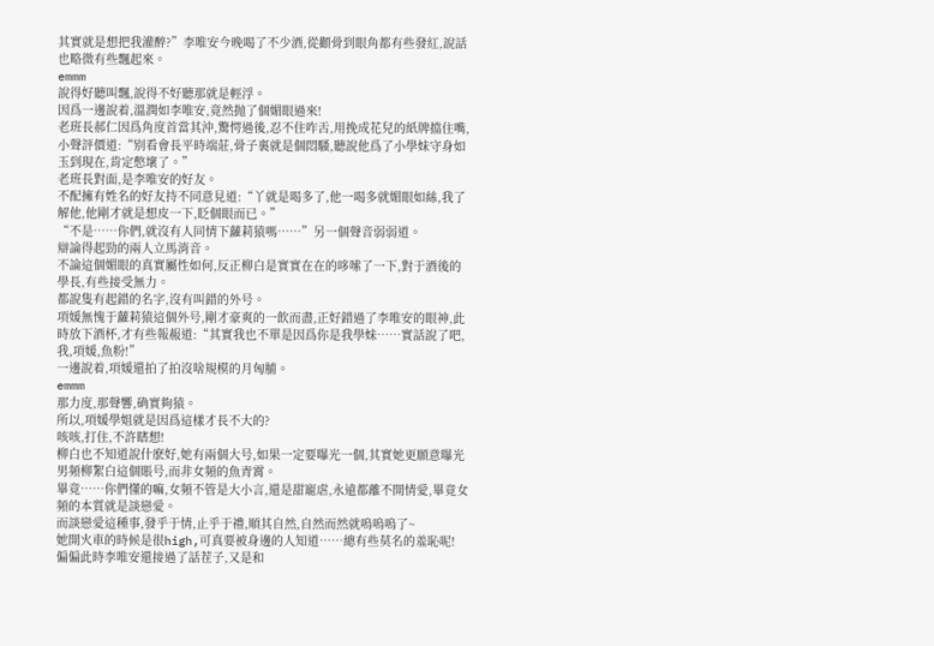其實就是想把我灌醉?”李唯安今晚喝了不少酒,從顴骨到眼角都有些發紅,說話也略微有些飄起來。
emmm
說得好聽叫飄,說得不好聽那就是輕浮。
因爲一邊說着,溫潤如李唯安,竟然抛了個媚眼過來!
老班長郝仁因爲角度首當其沖,驚愕過後,忍不住咋舌,用挽成花兒的紙牌擋住嘴,小聲評價道:“别看會長平時端莊,骨子裏就是個悶騷,聽說他爲了小學妹守身如玉到現在,肯定憋壞了。”
老班長對面,是李唯安的好友。
不配擁有姓名的好友持不同意見道:“丫就是喝多了,他一喝多就媚眼如絲,我了解他,他剛才就是想皮一下,眨個眼而已。”
“不是……你們,就沒有人同情下蘿莉猿嗎……”另一個聲音弱弱道。
辯論得起勁的兩人立馬消音。
不論這個媚眼的真實屬性如何,反正柳白是實實在在的哆嗦了一下,對于酒後的學長,有些接受無力。
都說隻有起錯的名字,沒有叫錯的外号。
項媛無愧于蘿莉猿這個外号,剛才豪爽的一飲而盡,正好錯過了李唯安的眼神,此時放下酒杯,才有些報赧道:“其實我也不單是因爲你是我學妹……實話說了吧,我,項媛,魚粉!”
一邊說着,項媛還拍了拍沒啥規模的月匈脯。
emmm
那力度,那聲響,确實夠猿。
所以,項媛學姐就是因爲這樣才長不大的?
咳咳,打住,不許瞎想!
柳白也不知道說什麽好,她有兩個大号,如果一定要曝光一個,其實她更願意曝光男頻柳絮白這個賬号,而非女頻的魚青霄。
畢竟……你們懂的嘛,女頻不管是大小言,還是甜寵虐,永遠都離不開情愛,畢竟女頻的本質就是談戀愛。
而談戀愛這種事,發乎于情,止乎于禮,順其自然,自然而然就嗚嗚嗚了~
她開火車的時候是很high,可真要被身邊的人知道……總有些莫名的羞恥呢!
偏偏此時李唯安還接過了話茬子,又是和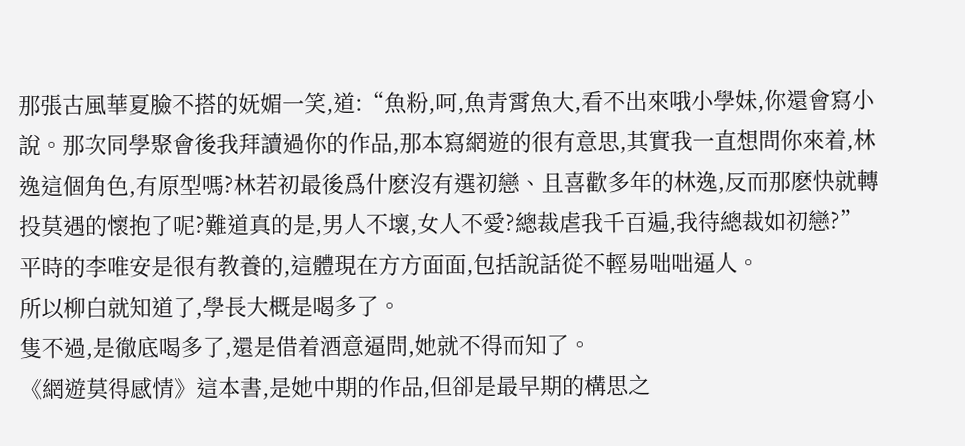那張古風華夏臉不搭的妩媚一笑,道:“魚粉,呵,魚青霄魚大,看不出來哦小學妹,你還會寫小說。那次同學聚會後我拜讀過你的作品,那本寫網遊的很有意思,其實我一直想問你來着,林逸這個角色,有原型嗎?林若初最後爲什麽沒有選初戀、且喜歡多年的林逸,反而那麽快就轉投莫遇的懷抱了呢?難道真的是,男人不壞,女人不愛?總裁虐我千百遍,我待總裁如初戀?”
平時的李唯安是很有教養的,這體現在方方面面,包括說話從不輕易咄咄逼人。
所以柳白就知道了,學長大概是喝多了。
隻不過,是徹底喝多了,還是借着酒意逼問,她就不得而知了。
《網遊莫得感情》這本書,是她中期的作品,但卻是最早期的構思之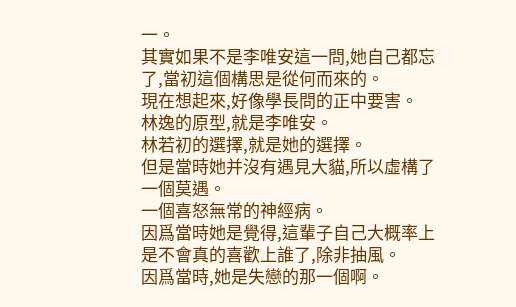一。
其實如果不是李唯安這一問,她自己都忘了,當初這個構思是從何而來的。
現在想起來,好像學長問的正中要害。
林逸的原型,就是李唯安。
林若初的選擇,就是她的選擇。
但是當時她并沒有遇見大貓,所以虛構了一個莫遇。
一個喜怒無常的神經病。
因爲當時她是覺得,這輩子自己大概率上是不會真的喜歡上誰了,除非抽風。
因爲當時,她是失戀的那一個啊。